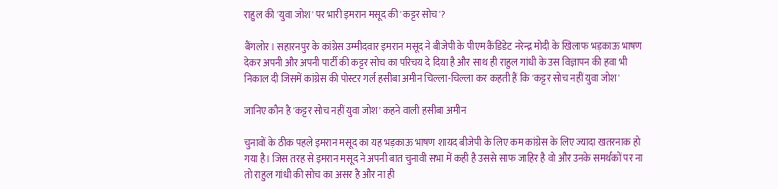राहुल की 'युवा जोश' पर भारी इमरान मसूद की 'कट्टर सोच'?

बैंगलोर। सहारनपुर के कांग्रेस उम्मीदवार इमरान मसूद ने बीजेपी के पीएम कैंडिडेट नरेन्द्र मोदी के खिलाफ भड़काऊ भाषण देकर अपनी और अपनी पार्टी की कट्टर सोच का परिचय दे दिया है और साथ ही राहुल गांधी के उस विज्ञापन की हवा भी निकाल दी जिसमें कांग्रेस की पोस्टर गर्ल हसीबा अमीन चिल्ला-चिल्ला कर कहती हैं कि 'कट्टर सोच नहीं युवा जोश'

जानिए कौन है 'कट्टर सोच नहीं युवा जोश' कहने वाली हसीबा अमीन

चुनावों के ठीक पहले इमरान मसूद का यह भड़काऊ भाषण शायद बीजेपी के लिए कम कांग्रेस के लिए ज्यादा खतरनाक हो गया है। जिस तरह से इमरान मसूद ने अपनी बात चुनावी सभा में कही है उससे साफ जाहिर है वो और उनके समर्थकों पर ना तो राहुल गांधी की सोच का असर है और ना ही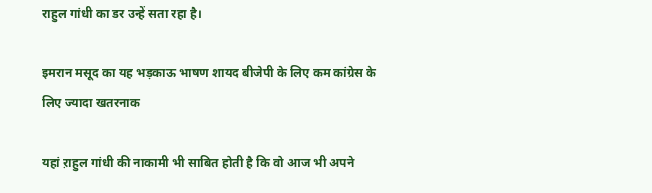राहुल गांधी का डर उन्हें सता रहा है।

इमरान मसूद का यह भड़काऊ भाषण शायद बीजेपी के लिए कम कांग्रेस के लिए ज्यादा खतरनाक

यहां ऱाहुल गांधी की नाकामी भी साबित होती है कि वो आज भी अपने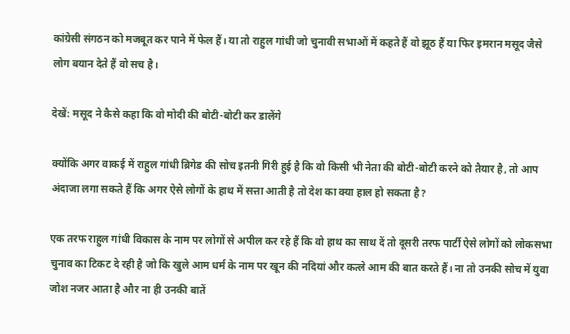कांग्रेसी संगठन को मजबूत कर पाने में फेल हैं। या तो राहुल गांधी जो चुनावी सभाओं में कहते हैं वो झूठ हैं या फिर इमरान मसूद जैसे लोग बयान देते हैं वो सच है।

देखें: मसूद ने कैसे कहा कि वो मोदी की बोटी-बोटी कर डालेंगे

क्योंकि अगर वाकई में राहुल गांधी ब्रिगेड की सोच इतनी गिरी हुई है कि वो किसी भी नेता की बोटी-बोटी करने को तैयार है, तो आप अंदाजा लगा सकते हैं कि अगर ऐसे लोगों के हाथ में सत्ता आती है तो देश का क्या हाल हो सकता है?

एक तरफ राहुल गांधी विकास के नाम पर लोगों से अपील कर रहे हैं कि वो हाथ का साथ दें तो दूसरी तरफ पार्टी ऐसे लोगों को लोकसभा चुनाव का टिकट दे रही है जो कि खुले आम धर्म के नाम पर खून की नदियां और कत्ले आम की बात करते हैं। ना तो उनकी सोच में युवा जोश नजर आता है और ना ही उनकी बातें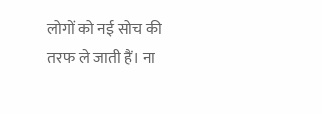लोगों को नई सोच की तरफ ले जाती हैं। ना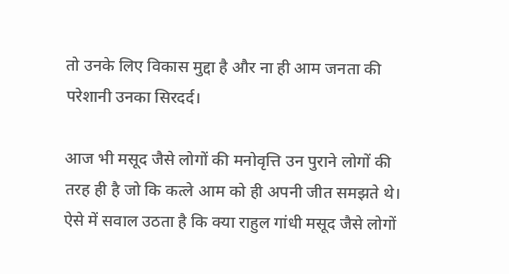तो उनके लिए विकास मुद्दा है और ना ही आम जनता की परेशानी उनका सिरदर्द।

आज भी मसूद जैसे लोगों की मनोवृत्ति उन पुराने लोगों की तरह ही है जो कि कत्ले आम को ही अपनी जीत समझते थे। ऐसे में सवाल उठता है कि क्या राहुल गांधी मसूद जैसे लोगों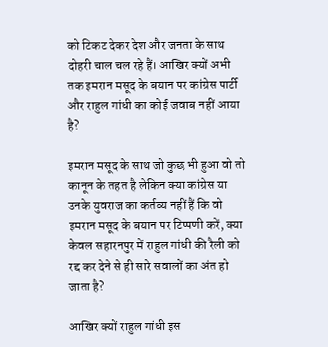को टिकट देकर देश और जनता के साथ दोहरी चाल चल रहे हैं। आखिर क्यों अभी तक इमरान मसूद के बयान पर कांग्रेस पार्टी और राहुल गांधी का कोई जवाब नहीं आया है?

इमरान मसूद के साथ जो कुछ भी हुआ वो तो कानून के तहत है लेकिन क्या कांग्रेस या उनके युवराज का कर्तव्य नहीं हैं कि वो इमरान मसूद के बयान पर टिप्पणी करें, क्या केवल सहारनपुर में राहुल गांधी की रैली को रद्द कर देने से ही सारे सवालों का अंत हो जाता है?

आखिर क्यों राहुल गांधी इस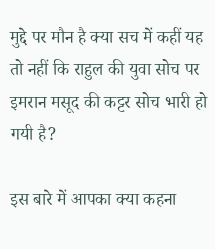मुद्दे पर मौन है क्या सच में कहीं यह तो नहीं कि राहुल की युवा सोच पर इमरान मसूद की कट्टर सोच भारी हो गयी है?

इस बारे में आपका क्या कहना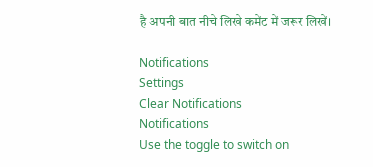है अपनी बात नीचे लिखे कमेंट में जरूर लिखें।

Notifications
Settings
Clear Notifications
Notifications
Use the toggle to switch on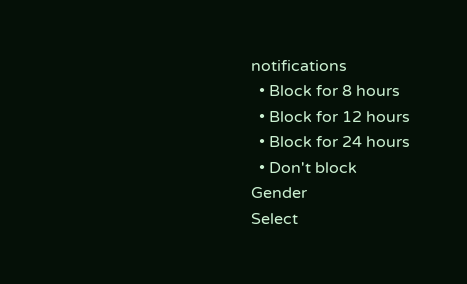notifications
  • Block for 8 hours
  • Block for 12 hours
  • Block for 24 hours
  • Don't block
Gender
Select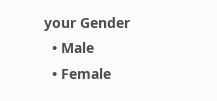your Gender
  • Male
  • Female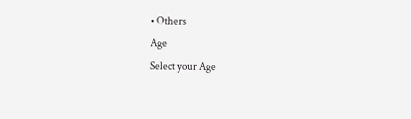• Others
Age
Select your Age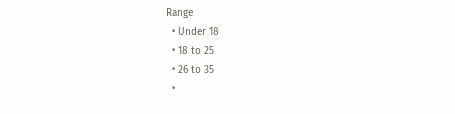Range
  • Under 18
  • 18 to 25
  • 26 to 35
  •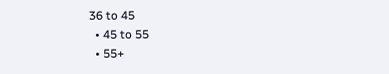36 to 45
  • 45 to 55
  • 55+